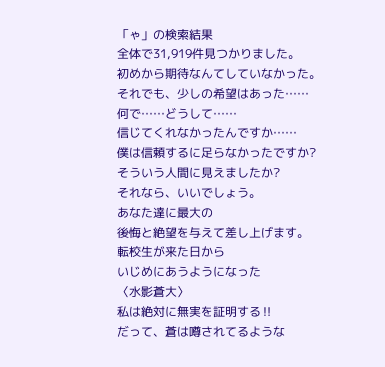「ゃ」の検索結果
全体で31,919件見つかりました。
初めから期待なんてしていなかった。
それでも、少しの希望はあった……
何で……どうして……
信じてくれなかったんですか……
僕は信頼するに足らなかったですか?
そういう人間に見えましたか?
それなら、いいでしょう。
あなた達に最大の
後悔と絶望を与えて差し上げます。
転校生が来た日から
いじめにあうようになった
〈水影蒼大〉
私は絶対に無実を証明する‼
だって、蒼は噂されてるような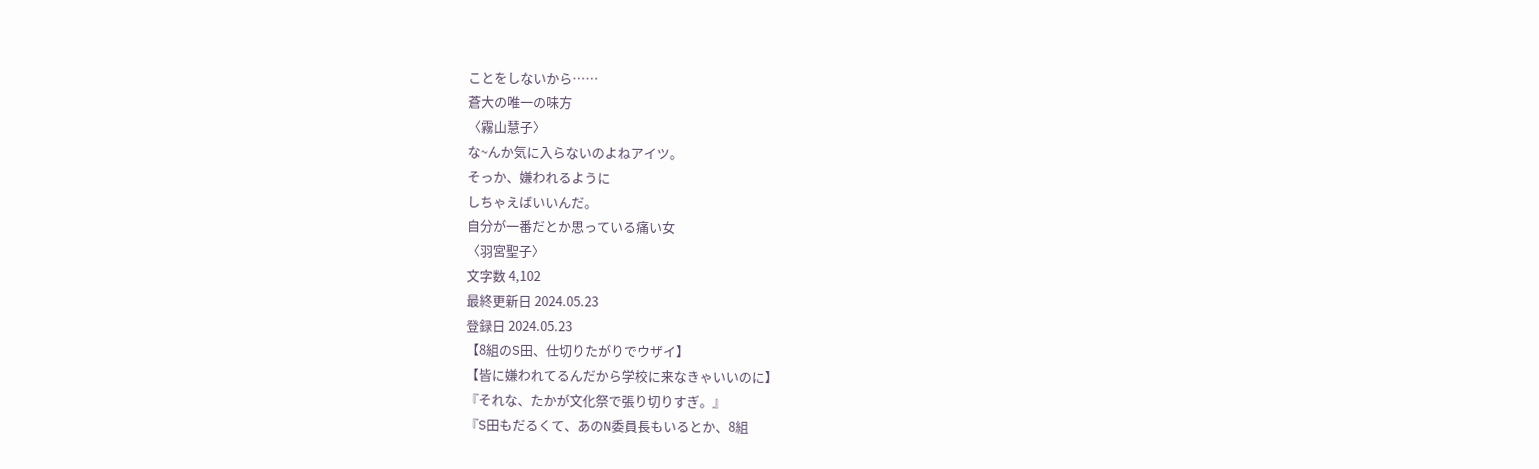ことをしないから……
蒼大の唯一の味方
〈霧山慧子〉
な~んか気に入らないのよねアイツ。
そっか、嫌われるように
しちゃえばいいんだ。
自分が一番だとか思っている痛い女
〈羽宮聖子〉
文字数 4,102
最終更新日 2024.05.23
登録日 2024.05.23
【8組のS田、仕切りたがりでウザイ】
【皆に嫌われてるんだから学校に来なきゃいいのに】
『それな、たかが文化祭で張り切りすぎ。』
『S田もだるくて、あのN委員長もいるとか、8組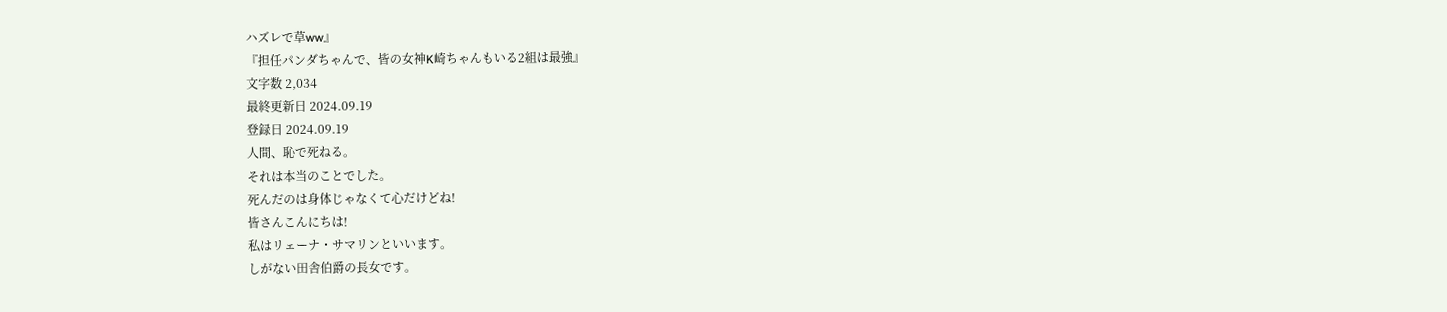ハズレで草ww』
『担任パンダちゃんで、皆の女神K崎ちゃんもいる2組は最強』
文字数 2,034
最終更新日 2024.09.19
登録日 2024.09.19
人間、恥で死ねる。
それは本当のことでした。
死んだのは身体じゃなくて心だけどね!
皆さんこんにちは!
私はリェーナ・サマリンといいます。
しがない田舎伯爵の長女です。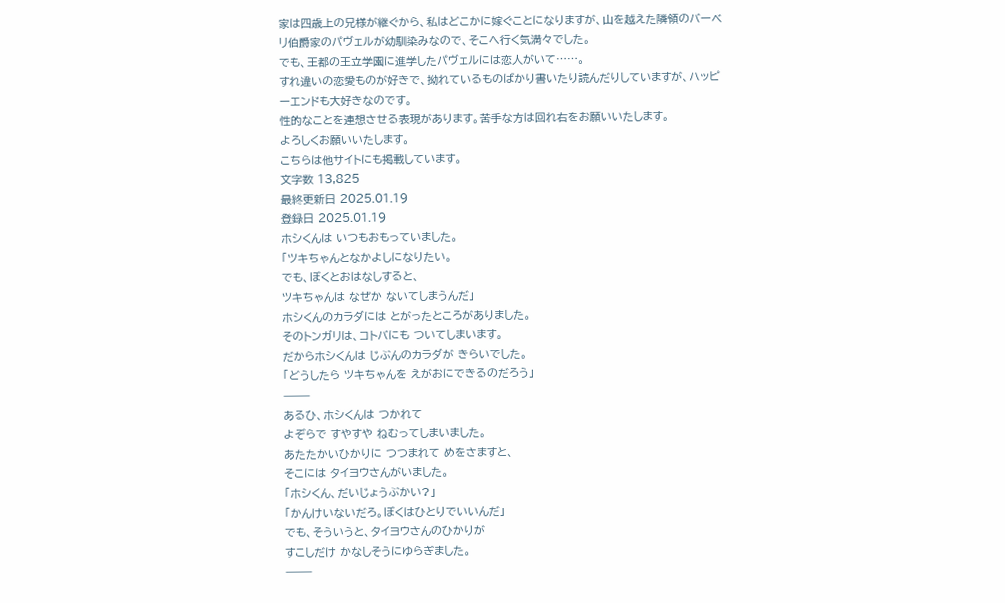家は四歳上の兄様が継ぐから、私はどこかに嫁ぐことになりますが、山を越えた隣領のバーベリ伯爵家のパヴェルが幼馴染みなので、そこへ行く気満々でした。
でも、王都の王立学園に進学したパヴェルには恋人がいて……。
すれ違いの恋愛ものが好きで、拗れているものばかり書いたり読んだりしていますが、ハッピーエンドも大好きなのです。
性的なことを連想させる表現があります。苦手な方は回れ右をお願いいたします。
よろしくお願いいたします。
こちらは他サイトにも掲載しています。
文字数 13,825
最終更新日 2025.01.19
登録日 2025.01.19
ホシくんは いつもおもっていました。
「ツキちゃんとなかよしになりたい。
でも、ぼくとおはなしすると、
ツキちゃんは なぜか ないてしまうんだ」
ホシくんのカラダには とがったところがありました。
そのトンガリは、コトバにも ついてしまいます。
だからホシくんは じぶんのカラダが きらいでした。
「どうしたら ツキちゃんを えがおにできるのだろう」
⸻
あるひ、ホシくんは つかれて
よぞらで すやすや ねむってしまいました。
あたたかいひかりに つつまれて めをさますと、
そこには タイヨウさんがいました。
「ホシくん、だいじょうぶかい?」
「かんけいないだろ。ぼくはひとりでいいんだ」
でも、そういうと、タイヨウさんのひかりが
すこしだけ かなしそうにゆらぎました。
⸻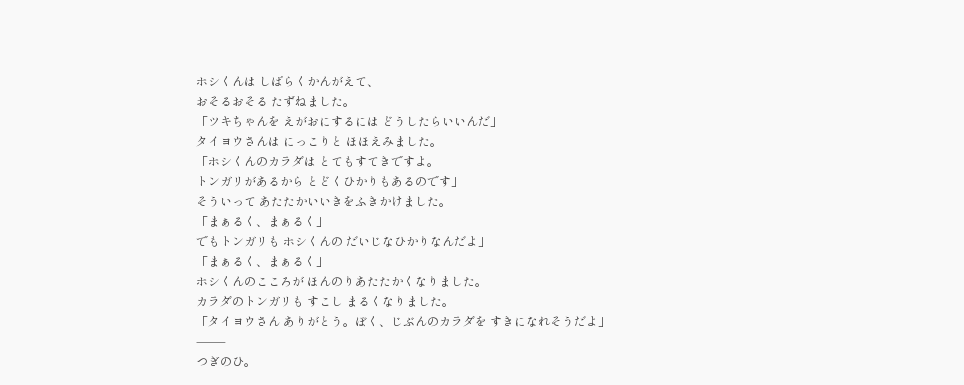ホシくんは しばらくかんがえて、
おそるおそる たずねました。
「ツキちゃんを えがおにするには どうしたらいいんだ」
タイヨウさんは にっこりと ほほえみました。
「ホシくんのカラダは とてもすてきですよ。
トンガリがあるから とどくひかりもあるのです」
そういって あたたかいいきをふきかけました。
「まぁるく、まぁるく」
でもトンガリも ホシくんの だいじなひかりなんだよ」
「まぁるく、まぁるく」
ホシくんのこころが ほんのりあたたかくなりました。
カラダのトンガリも すこし まるくなりました。
「タイヨウさん ありがとう。ぼく、じぶんのカラダを すきになれそうだよ」
⸻
つぎのひ。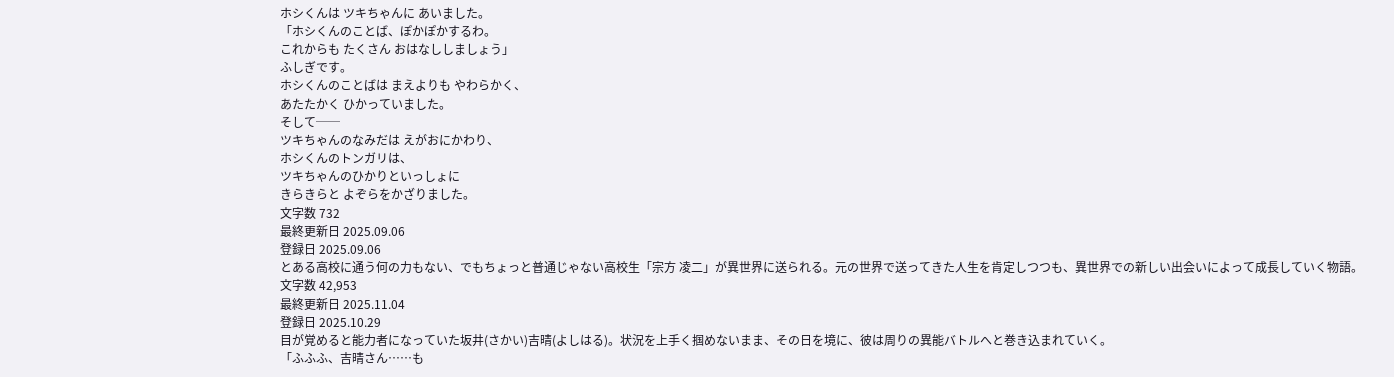ホシくんは ツキちゃんに あいました。
「ホシくんのことば、ぽかぽかするわ。
これからも たくさん おはなししましょう」
ふしぎです。
ホシくんのことばは まえよりも やわらかく、
あたたかく ひかっていました。
そして──
ツキちゃんのなみだは えがおにかわり、
ホシくんのトンガリは、
ツキちゃんのひかりといっしょに
きらきらと よぞらをかざりました。
文字数 732
最終更新日 2025.09.06
登録日 2025.09.06
とある高校に通う何の力もない、でもちょっと普通じゃない高校生「宗方 凌二」が異世界に送られる。元の世界で送ってきた人生を肯定しつつも、異世界での新しい出会いによって成長していく物語。
文字数 42,953
最終更新日 2025.11.04
登録日 2025.10.29
目が覚めると能力者になっていた坂井(さかい)吉晴(よしはる)。状況を上手く掴めないまま、その日を境に、彼は周りの異能バトルへと巻き込まれていく。
「ふふふ、吉晴さん……も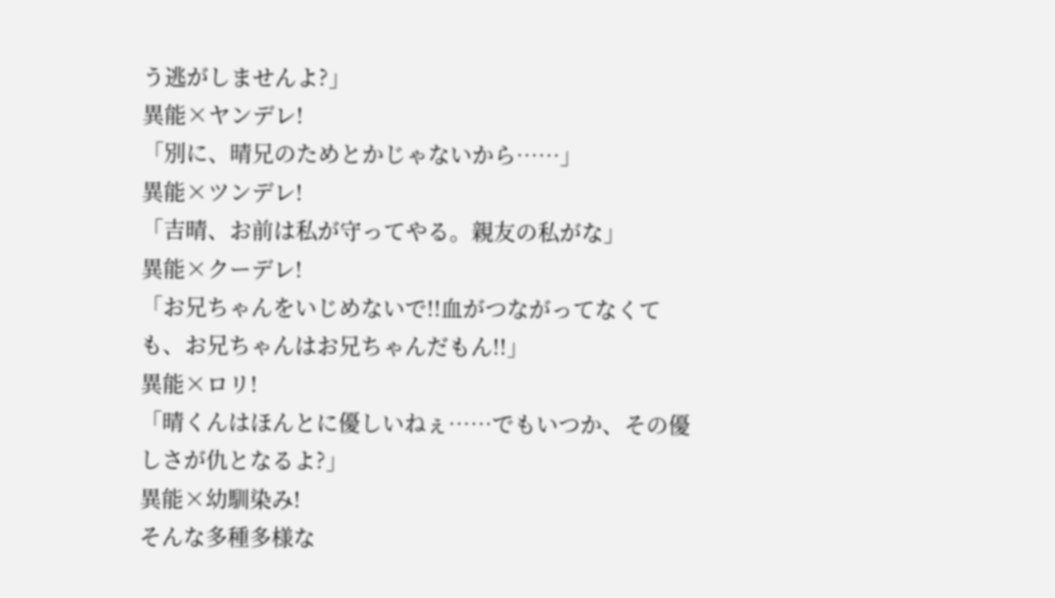う逃がしませんよ?」
異能×ヤンデレ!
「別に、晴兄のためとかじゃないから……」
異能×ツンデレ!
「吉晴、お前は私が守ってやる。親友の私がな」
異能×クーデレ!
「お兄ちゃんをいじめないで!!血がつながってなくても、お兄ちゃんはお兄ちゃんだもん!!」
異能×ロリ!
「晴くんはほんとに優しいねぇ……でもいつか、その優しさが仇となるよ?」
異能×幼馴染み!
そんな多種多様な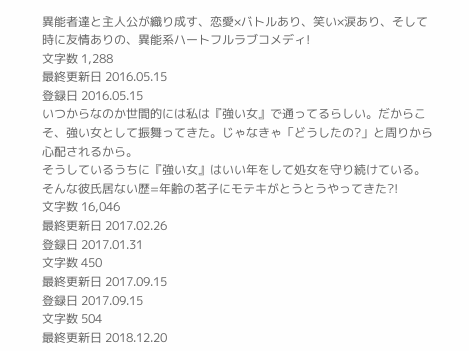異能者達と主人公が織り成す、恋愛×バトルあり、笑い×涙あり、そして時に友情ありの、異能系ハートフルラブコメディ!
文字数 1,288
最終更新日 2016.05.15
登録日 2016.05.15
いつからなのか世間的には私は『強い女』で通ってるらしい。だからこそ、強い女として振舞ってきた。じゃなきゃ「どうしたの?」と周りから心配されるから。
そうしているうちに『強い女』はいい年をして処女を守り続けている。
そんな彼氏居ない歴=年齢の茗子にモテキがとうとうやってきた?!
文字数 16,046
最終更新日 2017.02.26
登録日 2017.01.31
文字数 450
最終更新日 2017.09.15
登録日 2017.09.15
文字数 504
最終更新日 2018.12.20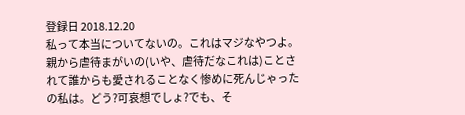登録日 2018.12.20
私って本当についてないの。これはマジなやつよ。親から虐待まがいの(いや、虐待だなこれは)ことされて誰からも愛されることなく惨めに死んじゃったの私は。どう?可哀想でしょ?でも、そ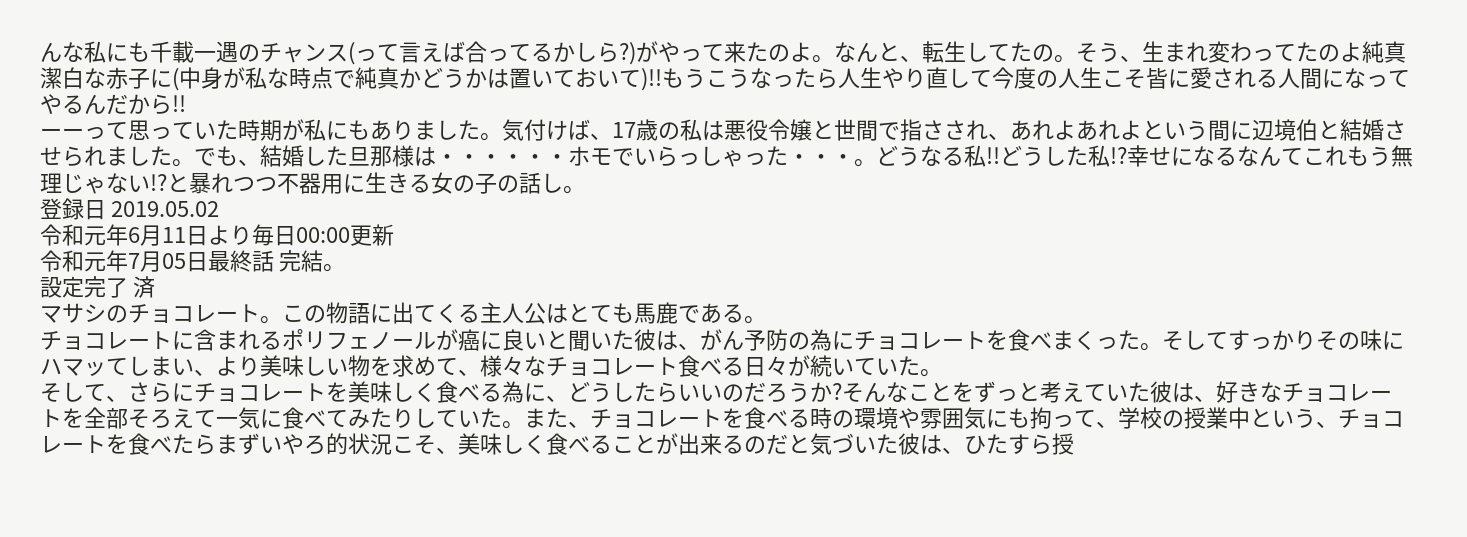んな私にも千載一遇のチャンス(って言えば合ってるかしら?)がやって来たのよ。なんと、転生してたの。そう、生まれ変わってたのよ純真潔白な赤子に(中身が私な時点で純真かどうかは置いておいて)!!もうこうなったら人生やり直して今度の人生こそ皆に愛される人間になってやるんだから!!
ーーって思っていた時期が私にもありました。気付けば、17歳の私は悪役令嬢と世間で指さされ、あれよあれよという間に辺境伯と結婚させられました。でも、結婚した旦那様は・・・・・・ホモでいらっしゃった・・・。どうなる私!!どうした私!?幸せになるなんてこれもう無理じゃない!?と暴れつつ不器用に生きる女の子の話し。
登録日 2019.05.02
令和元年6月11日より毎日00:00更新
令和元年7月05日最終話 完結。
設定完了 済
マサシのチョコレート。この物語に出てくる主人公はとても馬鹿である。
チョコレートに含まれるポリフェノールが癌に良いと聞いた彼は、がん予防の為にチョコレートを食べまくった。そしてすっかりその味にハマッてしまい、より美味しい物を求めて、様々なチョコレート食べる日々が続いていた。
そして、さらにチョコレートを美味しく食べる為に、どうしたらいいのだろうか?そんなことをずっと考えていた彼は、好きなチョコレートを全部そろえて一気に食べてみたりしていた。また、チョコレートを食べる時の環境や雰囲気にも拘って、学校の授業中という、チョコレートを食べたらまずいやろ的状況こそ、美味しく食べることが出来るのだと気づいた彼は、ひたすら授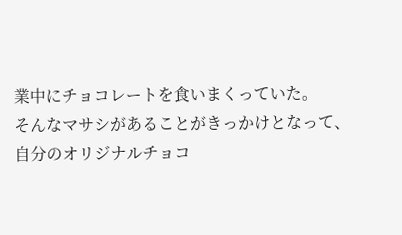業中にチョコレートを食いまくっていた。
そんなマサシがあることがきっかけとなって、自分のオリジナルチョコ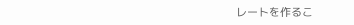レートを作るこ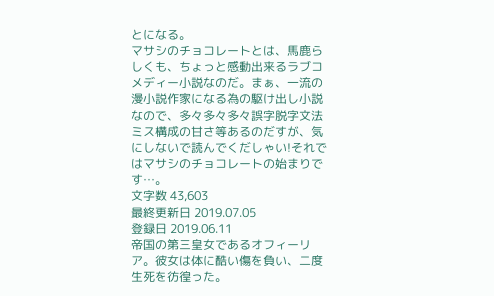とになる。
マサシのチョコレートとは、馬鹿らしくも、ちょっと感動出来るラブコメディー小説なのだ。まぁ、一流の漫小説作家になる為の駆け出し小説なので、多々多々多々誤字脱字文法ミス構成の甘さ等あるのだすが、気にしないで読んでくだしゃい!それではマサシのチョコレートの始まりです…。
文字数 43,603
最終更新日 2019.07.05
登録日 2019.06.11
帝国の第三皇女であるオフィーリア。彼女は体に酷い傷を負い、二度生死を彷徨った。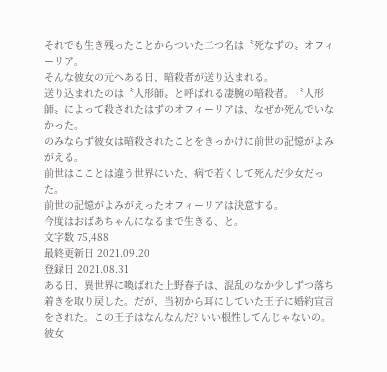それでも生き残ったことからついた二つ名は〝死なずの〟オフィーリア。
そんな彼女の元へある日、暗殺者が送り込まれる。
送り込まれたのは〝人形師〟と呼ばれる凄腕の暗殺者。〝人形師〟によって殺されたはずのオフィーリアは、なぜか死んでいなかった。
のみならず彼女は暗殺されたことをきっかけに前世の記憶がよみがえる。
前世はこことは違う世界にいた、病で若くして死んだ少女だった。
前世の記憶がよみがえったオフィーリアは決意する。
今度はおばあちゃんになるまで生きる、と。
文字数 75,488
最終更新日 2021.09.20
登録日 2021.08.31
ある日、異世界に喚ばれた上野春子は、混乱のなか少しずつ落ち着きを取り戻した。だが、当初から耳にしていた王子に婚約宣言をされた。この王子はなんなんだ? いい根性してんじゃないの。彼女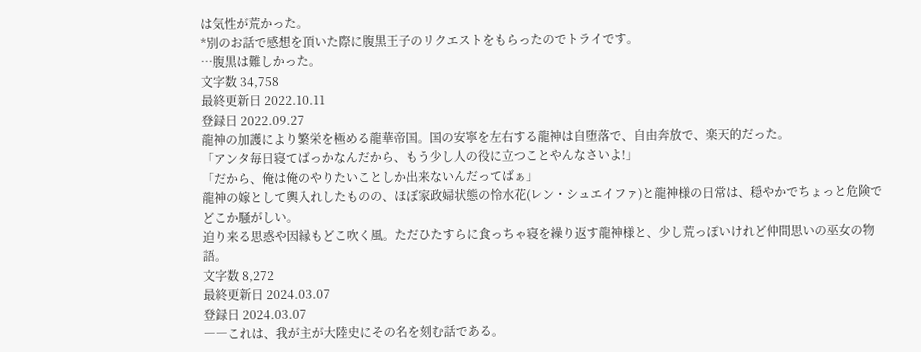は気性が荒かった。
*別のお話で感想を頂いた際に腹黒王子のリクエストをもらったのでトライです。
…腹黒は難しかった。
文字数 34,758
最終更新日 2022.10.11
登録日 2022.09.27
龍神の加護により繁栄を極める龍華帝国。国の安寧を左右する龍神は自堕落で、自由奔放で、楽天的だった。
「アンタ毎日寝てばっかなんだから、もう少し人の役に立つことやんなさいよ!」
「だから、俺は俺のやりたいことしか出来ないんだってばぁ」
龍神の嫁として輿入れしたものの、ほぼ家政婦状態の怜水花(レン・シュエイファ)と龍神様の日常は、穏やかでちょっと危険でどこか騒がしい。
迫り来る思惑や因縁もどこ吹く風。ただひたすらに食っちゃ寝を繰り返す龍神様と、少し荒っぽいけれど仲間思いの巫女の物語。
文字数 8,272
最終更新日 2024.03.07
登録日 2024.03.07
――これは、我が主が大陸史にその名を刻む話である。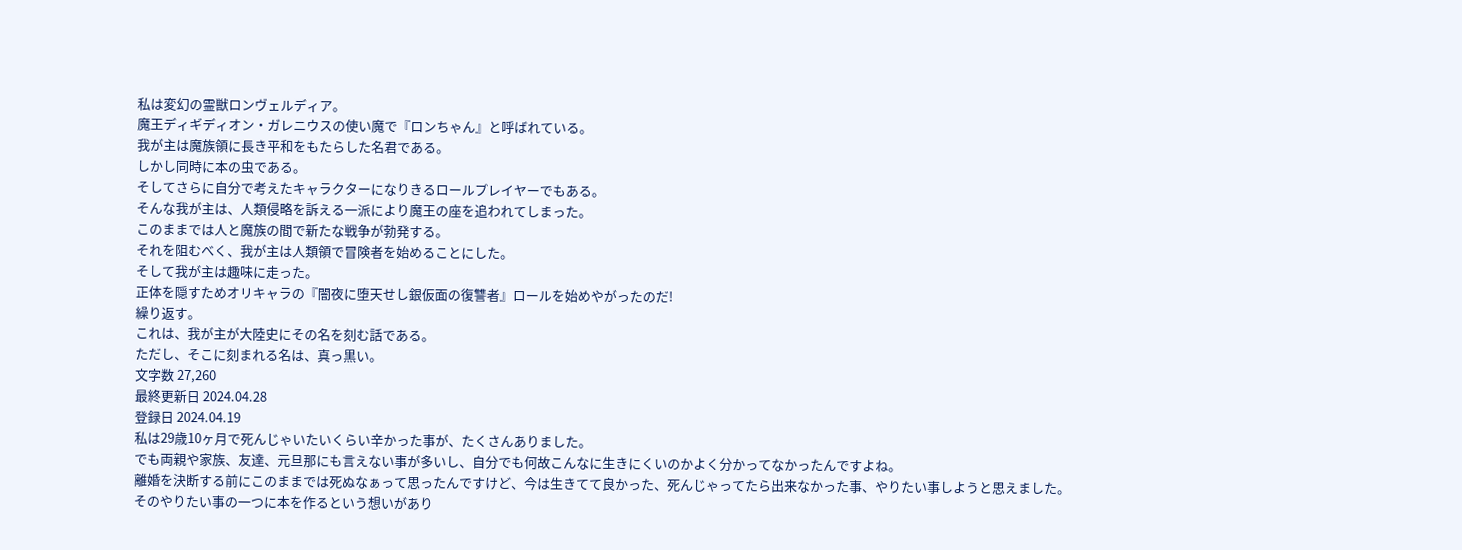私は変幻の霊獣ロンヴェルディア。
魔王ディギディオン・ガレニウスの使い魔で『ロンちゃん』と呼ばれている。
我が主は魔族領に長き平和をもたらした名君である。
しかし同時に本の虫である。
そしてさらに自分で考えたキャラクターになりきるロールプレイヤーでもある。
そんな我が主は、人類侵略を訴える一派により魔王の座を追われてしまった。
このままでは人と魔族の間で新たな戦争が勃発する。
それを阻むべく、我が主は人類領で冒険者を始めることにした。
そして我が主は趣味に走った。
正体を隠すためオリキャラの『闇夜に堕天せし銀仮面の復讐者』ロールを始めやがったのだ!
繰り返す。
これは、我が主が大陸史にその名を刻む話である。
ただし、そこに刻まれる名は、真っ黒い。
文字数 27,260
最終更新日 2024.04.28
登録日 2024.04.19
私は29歳10ヶ月で死んじゃいたいくらい辛かった事が、たくさんありました。
でも両親や家族、友達、元旦那にも言えない事が多いし、自分でも何故こんなに生きにくいのかよく分かってなかったんですよね。
離婚を決断する前にこのままでは死ぬなぁって思ったんですけど、今は生きてて良かった、死んじゃってたら出来なかった事、やりたい事しようと思えました。
そのやりたい事の一つに本を作るという想いがあり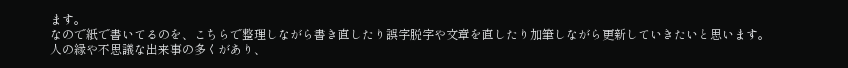ます。
なので紙で書いてるのを、こちらで整理しながら書き直したり誤字脱字や文章を直したり加筆しながら更新していきたいと思います。
人の縁や不思議な出来事の多くがあり、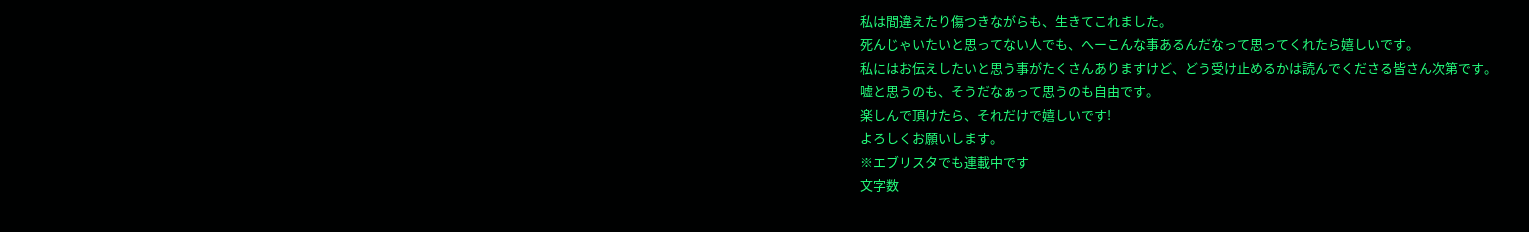私は間違えたり傷つきながらも、生きてこれました。
死んじゃいたいと思ってない人でも、へーこんな事あるんだなって思ってくれたら嬉しいです。
私にはお伝えしたいと思う事がたくさんありますけど、どう受け止めるかは読んでくださる皆さん次第です。
嘘と思うのも、そうだなぁって思うのも自由です。
楽しんで頂けたら、それだけで嬉しいです!
よろしくお願いします。
※エブリスタでも連載中です
文字数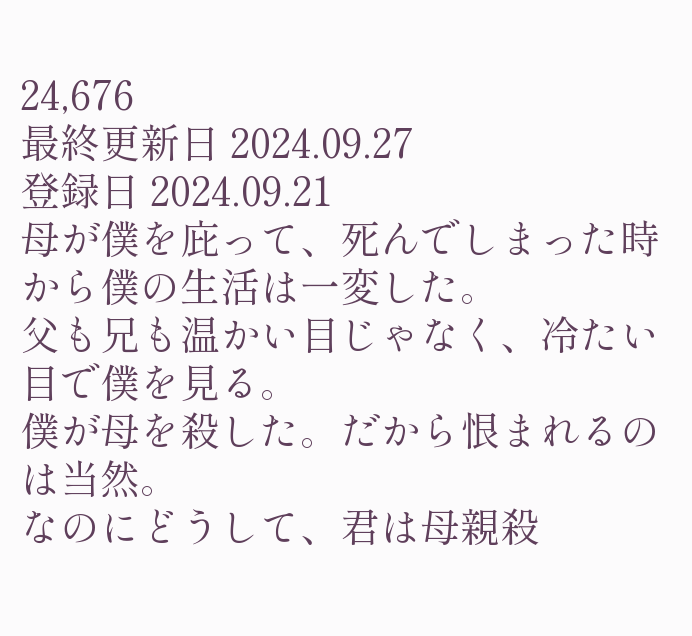24,676
最終更新日 2024.09.27
登録日 2024.09.21
母が僕を庇って、死んでしまった時から僕の生活は一変した。
父も兄も温かい目じゃなく、冷たい目で僕を見る。
僕が母を殺した。だから恨まれるのは当然。
なのにどうして、君は母親殺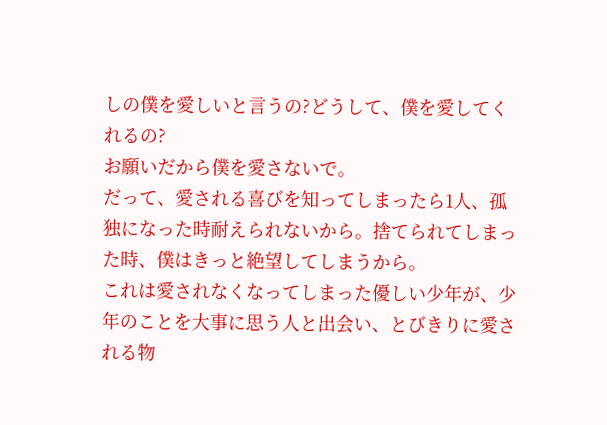しの僕を愛しいと言うの?どうして、僕を愛してくれるの?
お願いだから僕を愛さないで。
だって、愛される喜びを知ってしまったら1人、孤独になった時耐えられないから。捨てられてしまった時、僕はきっと絶望してしまうから。
これは愛されなくなってしまった優しい少年が、少年のことを大事に思う人と出会い、とびきりに愛される物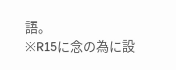語。
※R15に念の為に設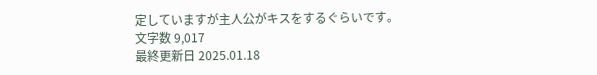定していますが主人公がキスをするぐらいです。
文字数 9,017
最終更新日 2025.01.18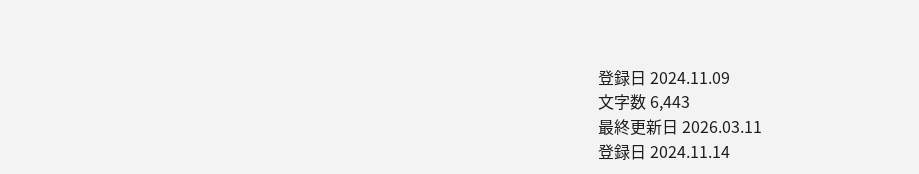登録日 2024.11.09
文字数 6,443
最終更新日 2026.03.11
登録日 2024.11.14